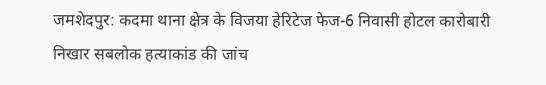जमशेदपुर: कदमा थाना क्षेत्र के विजया हेरिटेज फेज-6 निवासी होटल कारोबारी निखार सबलोक हत्याकांड की जांच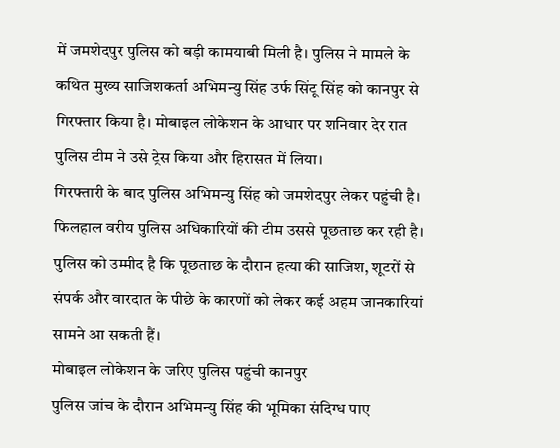में जमशेदपुर पुलिस को बड़ी कामयाबी मिली है। पुलिस ने मामले के कथित मुख्य साजिशकर्ता अभिमन्यु सिंह उर्फ सिंटू सिंह को कानपुर से गिरफ्तार किया है। मोबाइल लोकेशन के आधार पर शनिवार देर रात पुलिस टीम ने उसे ट्रेस किया और हिरासत में लिया।
गिरफ्तारी के बाद पुलिस अभिमन्यु सिंह को जमशेदपुर लेकर पहुंची है। फिलहाल वरीय पुलिस अधिकारियों की टीम उससे पूछताछ कर रही है। पुलिस को उम्मीद है कि पूछताछ के दौरान हत्या की साजिश, शूटरों से संपर्क और वारदात के पीछे के कारणों को लेकर कई अहम जानकारियां सामने आ सकती हैं।
मोबाइल लोकेशन के जरिए पुलिस पहुंची कानपुर
पुलिस जांच के दौरान अभिमन्यु सिंह की भूमिका संदिग्ध पाए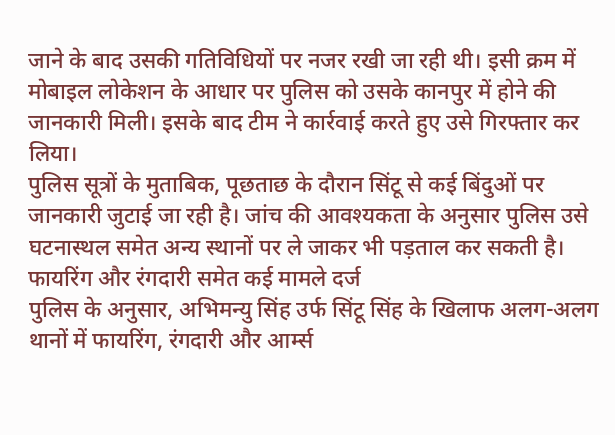जाने के बाद उसकी गतिविधियों पर नजर रखी जा रही थी। इसी क्रम में मोबाइल लोकेशन के आधार पर पुलिस को उसके कानपुर में होने की जानकारी मिली। इसके बाद टीम ने कार्रवाई करते हुए उसे गिरफ्तार कर लिया।
पुलिस सूत्रों के मुताबिक, पूछताछ के दौरान सिंटू से कई बिंदुओं पर जानकारी जुटाई जा रही है। जांच की आवश्यकता के अनुसार पुलिस उसे घटनास्थल समेत अन्य स्थानों पर ले जाकर भी पड़ताल कर सकती है।
फायरिंग और रंगदारी समेत कई मामले दर्ज
पुलिस के अनुसार, अभिमन्यु सिंह उर्फ सिंटू सिंह के खिलाफ अलग-अलग थानों में फायरिंग, रंगदारी और आर्म्स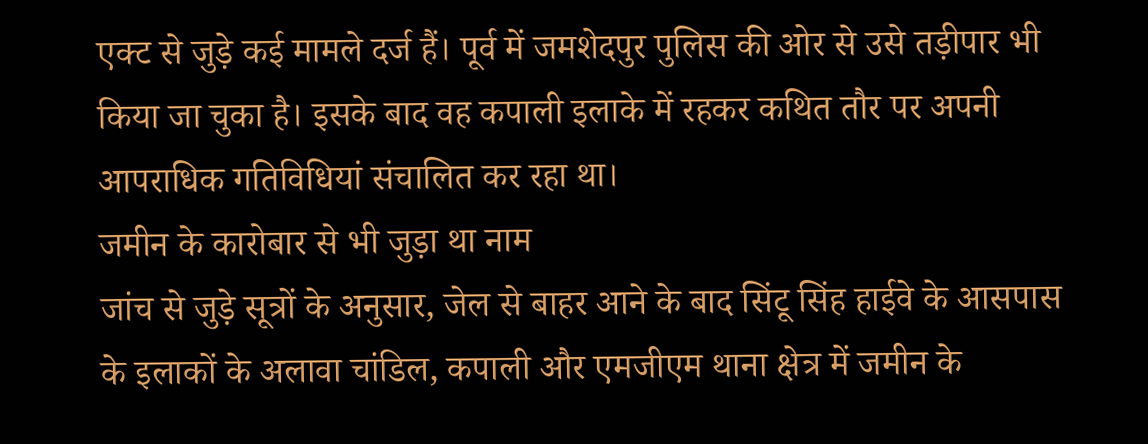एक्ट से जुड़े कई मामले दर्ज हैं। पूर्व में जमशेदपुर पुलिस की ओर से उसे तड़ीपार भी किया जा चुका है। इसके बाद वह कपाली इलाके में रहकर कथित तौर पर अपनी आपराधिक गतिविधियां संचालित कर रहा था।
जमीन के कारोबार से भी जुड़ा था नाम
जांच से जुड़े सूत्रों के अनुसार, जेल से बाहर आने के बाद सिंटू सिंह हाईवे के आसपास के इलाकों के अलावा चांडिल, कपाली और एमजीएम थाना क्षेत्र में जमीन के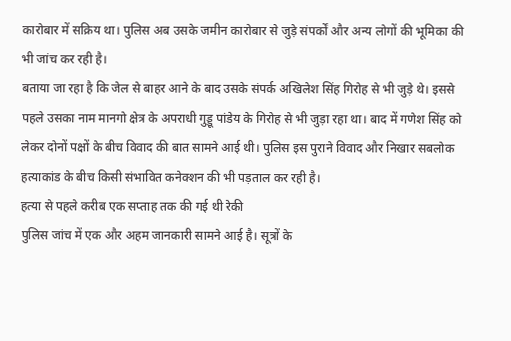कारोबार में सक्रिय था। पुलिस अब उसके जमीन कारोबार से जुड़े संपर्कों और अन्य लोगों की भूमिका की भी जांच कर रही है।
बताया जा रहा है कि जेल से बाहर आने के बाद उसके संपर्क अखिलेश सिंह गिरोह से भी जुड़े थे। इससे पहले उसका नाम मानगो क्षेत्र के अपराधी गुड्डू पांडेय के गिरोह से भी जुड़ा रहा था। बाद में गणेश सिंह को लेकर दोनों पक्षों के बीच विवाद की बात सामने आई थी। पुलिस इस पुराने विवाद और निखार सबलोक हत्याकांड के बीच किसी संभावित कनेक्शन की भी पड़ताल कर रही है।
हत्या से पहले करीब एक सप्ताह तक की गई थी रेकी
पुलिस जांच में एक और अहम जानकारी सामने आई है। सूत्रों के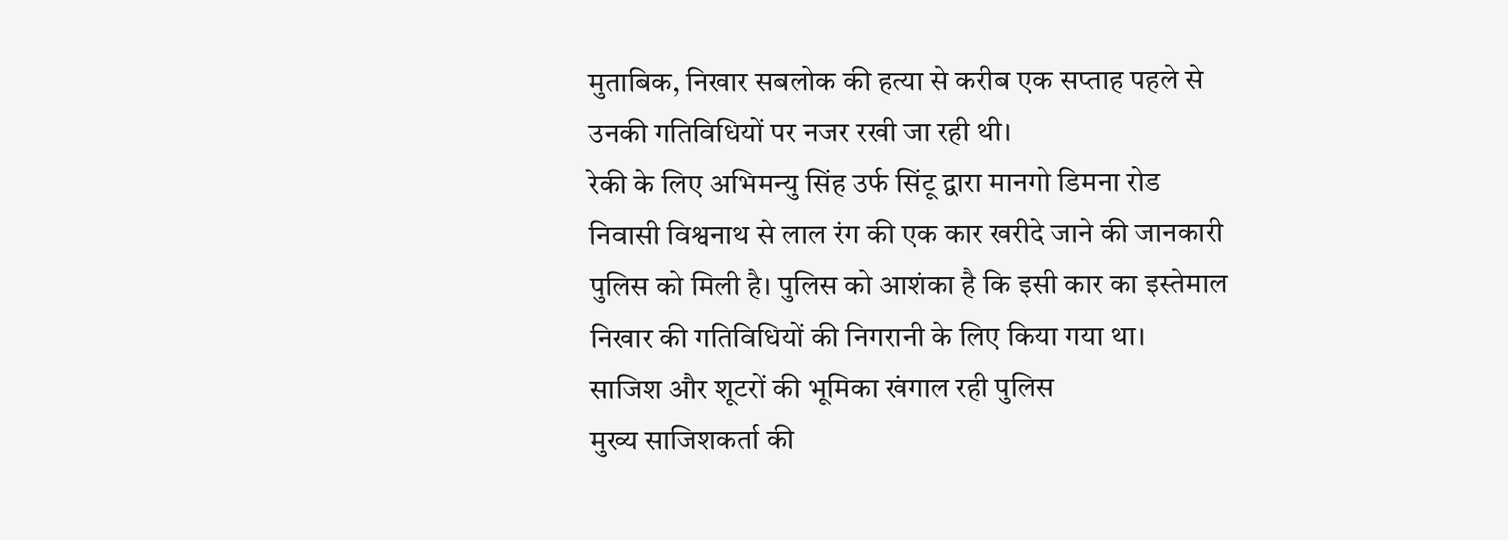मुताबिक, निखार सबलोक की हत्या से करीब एक सप्ताह पहले से उनकी गतिविधियों पर नजर रखी जा रही थी।
रेकी के लिए अभिमन्यु सिंह उर्फ सिंटू द्वारा मानगो डिमना रोड निवासी विश्वनाथ से लाल रंग की एक कार खरीदे जाने की जानकारी पुलिस को मिली है। पुलिस को आशंका है कि इसी कार का इस्तेमाल निखार की गतिविधियों की निगरानी के लिए किया गया था।
साजिश और शूटरों की भूमिका खंगाल रही पुलिस
मुख्य साजिशकर्ता की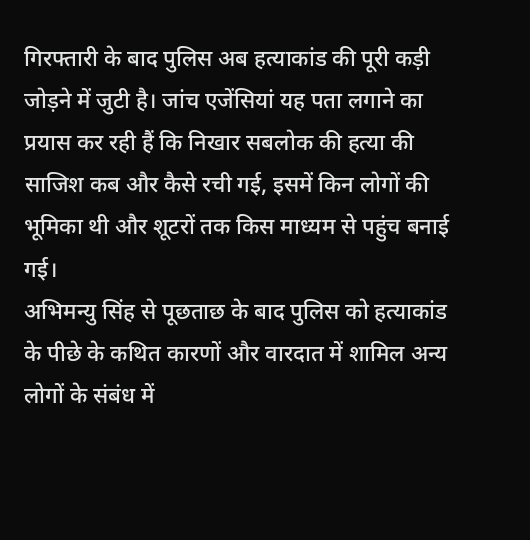गिरफ्तारी के बाद पुलिस अब हत्याकांड की पूरी कड़ी जोड़ने में जुटी है। जांच एजेंसियां यह पता लगाने का प्रयास कर रही हैं कि निखार सबलोक की हत्या की साजिश कब और कैसे रची गई, इसमें किन लोगों की भूमिका थी और शूटरों तक किस माध्यम से पहुंच बनाई गई।
अभिमन्यु सिंह से पूछताछ के बाद पुलिस को हत्याकांड के पीछे के कथित कारणों और वारदात में शामिल अन्य लोगों के संबंध में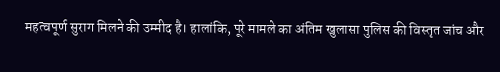महत्वपूर्ण सुराग मिलने की उम्मीद है। हालांकि, पूरे मामले का अंतिम खुलासा पुलिस की विस्तृत जांच और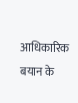आधिकारिक बयान के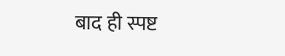बाद ही स्पष्ट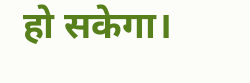हो सकेगा।